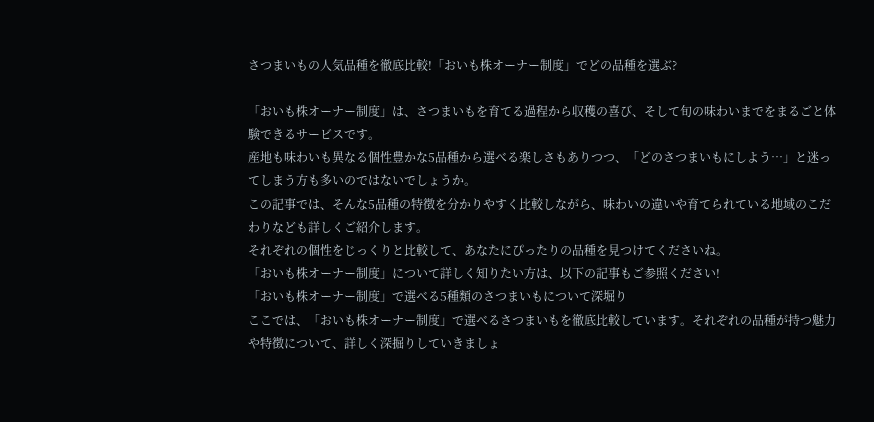さつまいもの人気品種を徹底比較!「おいも株オーナー制度」でどの品種を選ぶ?

「おいも株オーナー制度」は、さつまいもを育てる過程から収穫の喜び、そして旬の味わいまでをまるごと体験できるサービスです。
産地も味わいも異なる個性豊かな5品種から選べる楽しさもありつつ、「どのさつまいもにしよう…」と迷ってしまう方も多いのではないでしょうか。
この記事では、そんな5品種の特徴を分かりやすく比較しながら、味わいの違いや育てられている地域のこだわりなども詳しくご紹介します。
それぞれの個性をじっくりと比較して、あなたにぴったりの品種を見つけてくださいね。
「おいも株オーナー制度」について詳しく知りたい方は、以下の記事もご参照ください!
「おいも株オーナー制度」で選べる5種類のさつまいもについて深堀り
ここでは、「おいも株オーナー制度」で選べるさつまいもを徹底比較しています。それぞれの品種が持つ魅力や特徴について、詳しく深掘りしていきましょ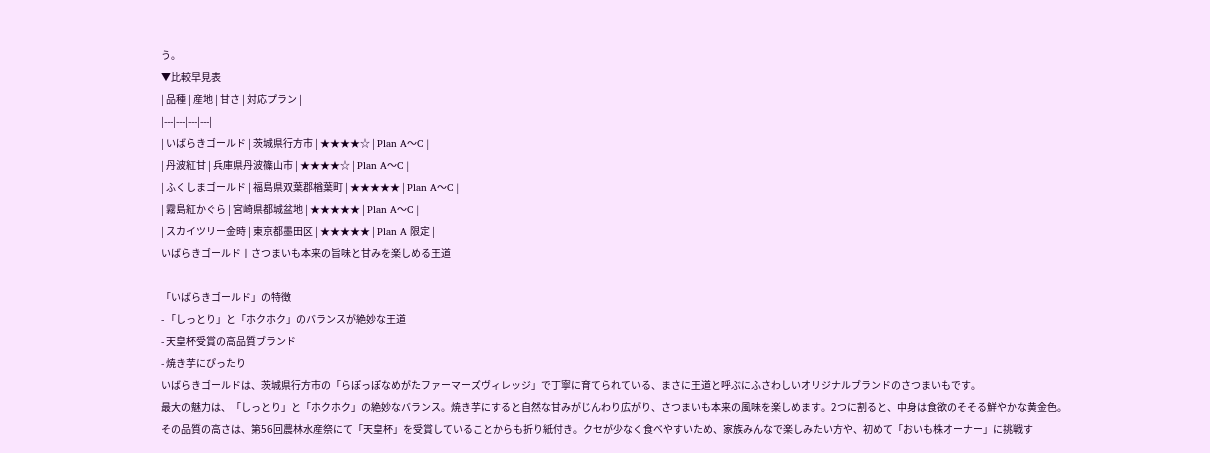う。
▼比較早見表
| 品種 | 産地 | 甘さ | 対応プラン |
|---|---|---|---|
| いばらきゴールド | 茨城県行方市 | ★★★★☆ | Plan A〜C |
| 丹波紅甘 | 兵庫県丹波篠山市 | ★★★★☆ | Plan A〜C |
| ふくしまゴールド | 福島県双葉郡楢葉町 | ★★★★★ | Plan A〜C |
| 霧島紅かぐら | 宮崎県都城盆地 | ★★★★★ | Plan A〜C |
| スカイツリー金時 | 東京都墨田区 | ★★★★★ | Plan A 限定 |
いばらきゴールド丨さつまいも本来の旨味と甘みを楽しめる王道

「いばらきゴールド」の特徴
- 「しっとり」と「ホクホク」のバランスが絶妙な王道
- 天皇杯受賞の高品質ブランド
- 焼き芋にぴったり
いばらきゴールドは、茨城県行方市の「らぽっぽなめがたファーマーズヴィレッジ」で丁寧に育てられている、まさに王道と呼ぶにふさわしいオリジナルブランドのさつまいもです。
最大の魅力は、「しっとり」と「ホクホク」の絶妙なバランス。焼き芋にすると自然な甘みがじんわり広がり、さつまいも本来の風味を楽しめます。2つに割ると、中身は食欲のそそる鮮やかな黄金色。
その品質の高さは、第56回農林水産祭にて「天皇杯」を受賞していることからも折り紙付き。クセが少なく食べやすいため、家族みんなで楽しみたい方や、初めて「おいも株オーナー」に挑戦す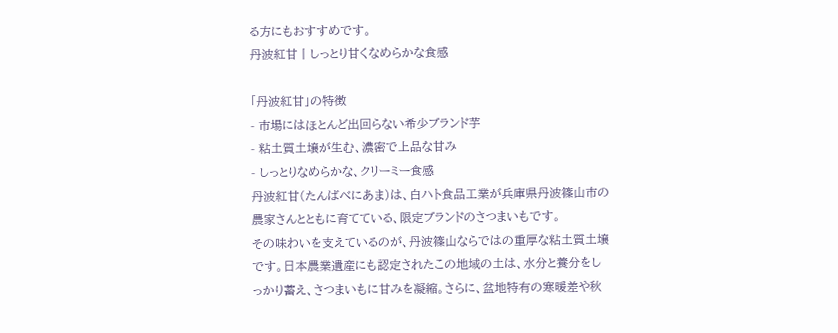る方にもおすすめです。
丹波紅甘丨しっとり甘くなめらかな食感

「丹波紅甘」の特徴
- 市場にはほとんど出回らない希少ブランド芋
- 粘土質土壌が生む、濃密で上品な甘み
- しっとりなめらかな、クリーミー食感
丹波紅甘(たんばべにあま)は、白ハト食品工業が兵庫県丹波篠山市の農家さんとともに育てている、限定ブランドのさつまいもです。
その味わいを支えているのが、丹波篠山ならではの重厚な粘土質土壌です。日本農業遺産にも認定されたこの地域の土は、水分と養分をしっかり蓄え、さつまいもに甘みを凝縮。さらに、盆地特有の寒暖差や秋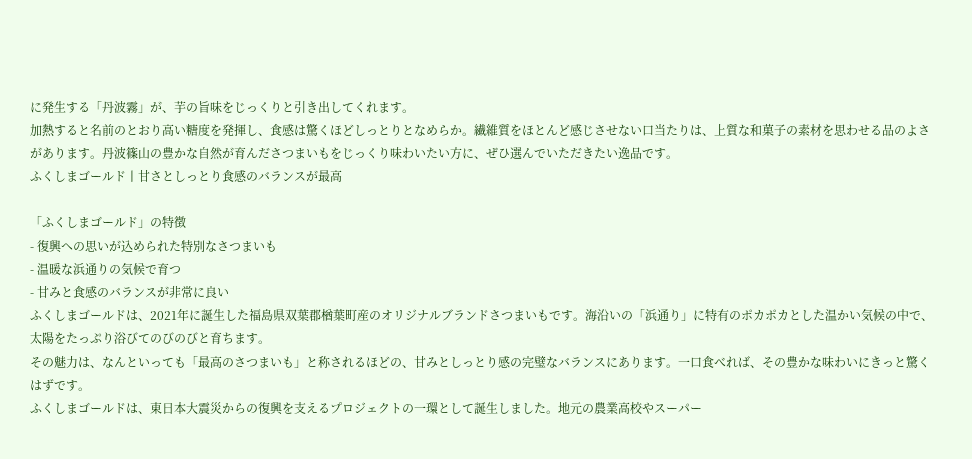に発生する「丹波霧」が、芋の旨味をじっくりと引き出してくれます。
加熱すると名前のとおり高い糖度を発揮し、食感は驚くほどしっとりとなめらか。繊維質をほとんど感じさせない口当たりは、上質な和菓子の素材を思わせる品のよさがあります。丹波篠山の豊かな自然が育んださつまいもをじっくり味わいたい方に、ぜひ選んでいただきたい逸品です。
ふくしまゴールド丨甘さとしっとり食感のバランスが最高

「ふくしまゴールド」の特徴
- 復興への思いが込められた特別なさつまいも
- 温暖な浜通りの気候で育つ
- 甘みと食感のバランスが非常に良い
ふくしまゴールドは、2021年に誕生した福島県双葉郡楢葉町産のオリジナルブランドさつまいもです。海沿いの「浜通り」に特有のポカポカとした温かい気候の中で、太陽をたっぷり浴びてのびのびと育ちます。
その魅力は、なんといっても「最高のさつまいも」と称されるほどの、甘みとしっとり感の完璧なバランスにあります。一口食べれば、その豊かな味わいにきっと驚くはずです。
ふくしまゴールドは、東日本大震災からの復興を支えるプロジェクトの一環として誕生しました。地元の農業高校やスーパー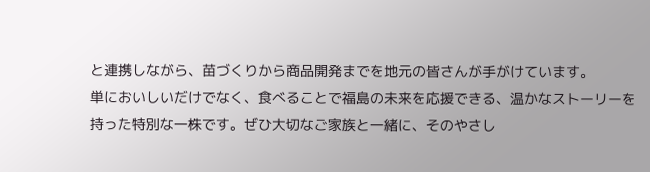と連携しながら、苗づくりから商品開発までを地元の皆さんが手がけています。
単においしいだけでなく、食べることで福島の未来を応援できる、温かなストーリーを持った特別な一株です。ぜひ大切なご家族と一緒に、そのやさし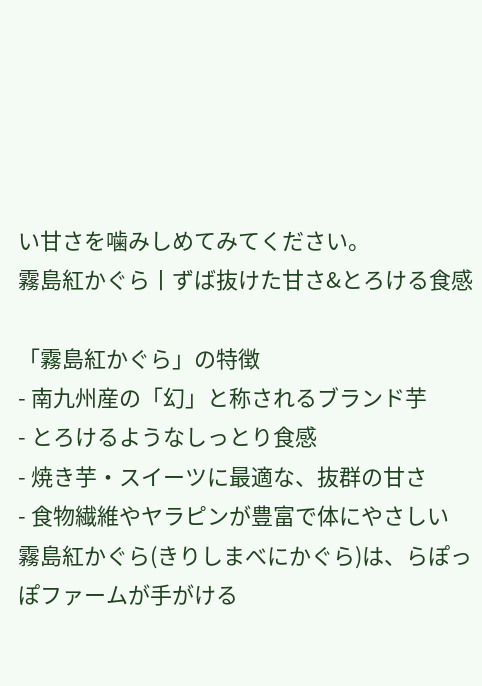い甘さを噛みしめてみてください。
霧島紅かぐら丨ずば抜けた甘さ&とろける食感

「霧島紅かぐら」の特徴
- 南九州産の「幻」と称されるブランド芋
- とろけるようなしっとり食感
- 焼き芋・スイーツに最適な、抜群の甘さ
- 食物繊維やヤラピンが豊富で体にやさしい
霧島紅かぐら(きりしまべにかぐら)は、らぽっぽファームが手がける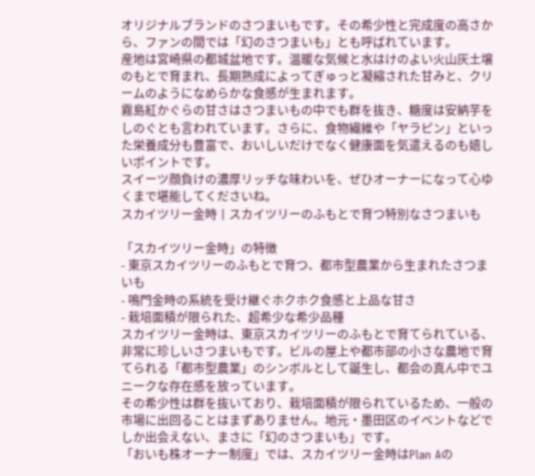オリジナルブランドのさつまいもです。その希少性と完成度の高さから、ファンの間では「幻のさつまいも」とも呼ばれています。
産地は宮崎県の都城盆地です。温暖な気候と水はけのよい火山灰土壌のもとで育まれ、長期熟成によってぎゅっと凝縮された甘みと、クリームのようになめらかな食感が生まれます。
霧島紅かぐらの甘さはさつまいもの中でも群を抜き、糖度は安納芋をしのぐとも言われています。さらに、食物繊維や「ヤラピン」といった栄養成分も豊富で、おいしいだけでなく健康面を気遣えるのも嬉しいポイントです。
スイーツ顔負けの濃厚リッチな味わいを、ぜひオーナーになって心ゆくまで堪能してくださいね。
スカイツリー金時丨スカイツリーのふもとで育つ特別なさつまいも

「スカイツリー金時」の特徴
- 東京スカイツリーのふもとで育つ、都市型農業から生まれたさつまいも
- 鳴門金時の系統を受け継ぐホクホク食感と上品な甘さ
- 栽培面積が限られた、超希少な希少品種
スカイツリー金時は、東京スカイツリーのふもとで育てられている、非常に珍しいさつまいもです。ビルの屋上や都市部の小さな農地で育てられる「都市型農業」のシンボルとして誕生し、都会の真ん中でユニークな存在感を放っています。
その希少性は群を抜いており、栽培面積が限られているため、一般の市場に出回ることはまずありません。地元・墨田区のイベントなどでしか出会えない、まさに「幻のさつまいも」です。
「おいも株オーナー制度」では、スカイツリー金時はPlan Aの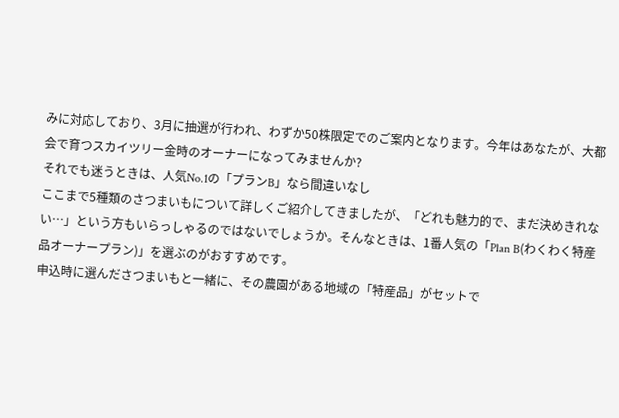みに対応しており、3月に抽選が行われ、わずか50株限定でのご案内となります。今年はあなたが、大都会で育つスカイツリー金時のオーナーになってみませんか?
それでも迷うときは、人気No.1の「プランB」なら間違いなし
ここまで5種類のさつまいもについて詳しくご紹介してきましたが、「どれも魅力的で、まだ決めきれない…」という方もいらっしゃるのではないでしょうか。そんなときは、1番人気の「Plan B(わくわく特産品オーナープラン)」を選ぶのがおすすめです。
申込時に選んださつまいもと一緒に、その農園がある地域の「特産品」がセットで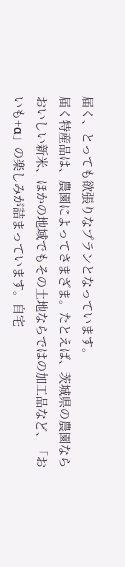届く、とっても欲張りなプランとなっています。
届く特産品は、農園によってさまざま。たとえば、茨城県の農園ならおいしい新米、ほかの地域でもその土地ならではの加工品など、「おいも+α」の楽しみが詰まっています。自宅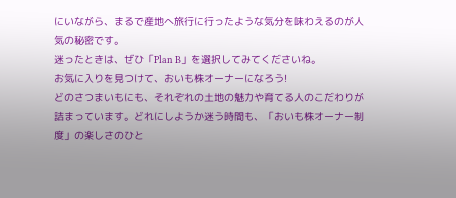にいながら、まるで産地へ旅行に行ったような気分を味わえるのが人気の秘密です。
迷ったときは、ぜひ「Plan B」を選択してみてくださいね。
お気に入りを見つけて、おいも株オーナーになろう!
どのさつまいもにも、それぞれの土地の魅力や育てる人のこだわりが詰まっています。どれにしようか迷う時間も、「おいも株オーナー制度」の楽しさのひと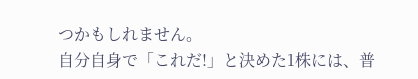つかもしれません。
自分自身で「これだ!」と決めた1株には、普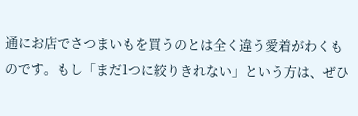通にお店でさつまいもを買うのとは全く違う愛着がわくものです。もし「まだ1つに絞りきれない」という方は、ぜひ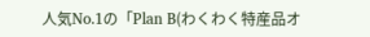人気No.1の「Plan B(わくわく特産品オ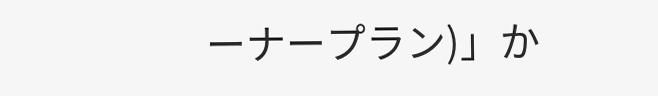ーナープラン)」か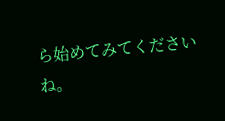ら始めてみてくださいね。